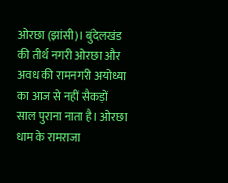ओरछा (झांसी)। बुंदेलखंड की तीर्थ नगरी ओरछा और अवध की रामनगरी अयोध्या का आज से नहीं सैकड़ों साल पुराना नाता है। ओरछा धाम के रामराजा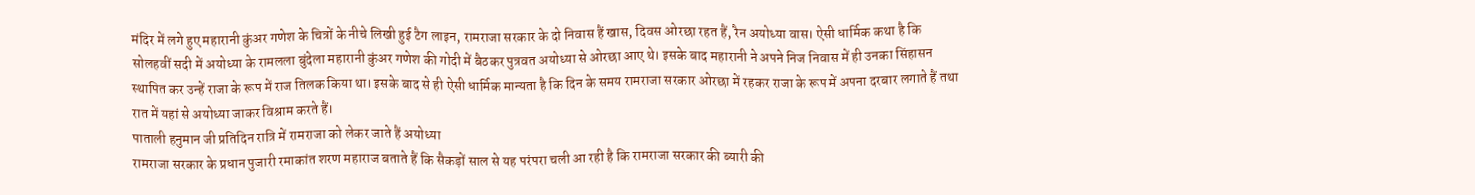मंदिर में लगे हुए महारानी कुंअर गणेश के चित्रों के नीचे लिखी हुई टैग लाइन, रामराजा सरकार के दो निवास हैं खास, दिवस ओरछा रहत हैं, रैन अयोध्या वास। ऐसी धार्मिक कथा है कि सोलहवीं सदी में अयोध्या के रामलला बुंदेला महारानी कुंअर गणेश की गोदी में बैठकर पुत्रवत अयोध्या से ओरछा आए थे। इसके बाद महारानी ने अपने निज निवास में ही उनका सिंहासन स्थापित कर उन्हें राजा के रूप में राज तिलक किया था। इसके बाद से ही ऐसी धार्मिक मान्यता है कि दिन के समय रामराजा सरकार ओरछा में रहकर राजा के रूप में अपना दरबार लगाते हैं तथा रात में यहां से अयोध्या जाकर विश्राम करते हैं।
पाताली हनुमान जी प्रतिदिन रात्रि में रामराजा को लेकर जाते हैं अयोध्या
रामराजा सरकार के प्रधान पुजारी रमाकांत शरण महाराज बताते हैं कि सैकड़ों साल से यह परंपरा चली आ रही है कि रामराजा सरकार की ब्यारी की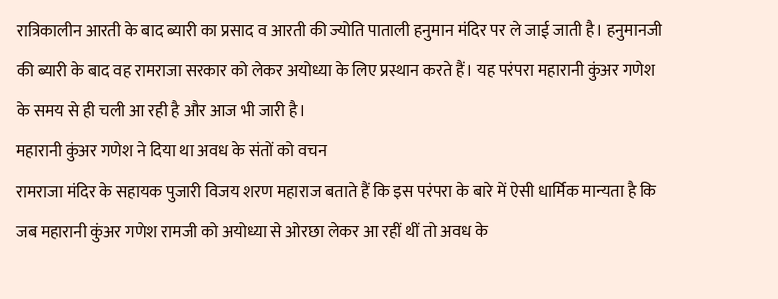रात्रिकालीन आरती के बाद ब्यारी का प्रसाद व आरती की ज्योति पाताली हनुमान मंदिर पर ले जाई जाती है। हनुमानजी की ब्यारी के बाद वह रामराजा सरकार को लेकर अयोध्या के लिए प्रस्थान करते हैं। यह परंपरा महारानी कुंअर गणेश के समय से ही चली आ रही है और आज भी जारी है।
महारानी कुंअर गणेश ने दिया था अवध के संतों को वचन
रामराजा मंदिर के सहायक पुजारी विजय शरण महाराज बताते हैं कि इस परंपरा के बारे में ऐसी धार्मिक मान्यता है कि जब महारानी कुंअर गणेश रामजी को अयोध्या से ओरछा लेकर आ रहीं थीं तो अवध के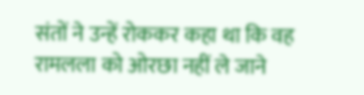संतों ने उन्हें रोककर कहा था कि वह रामलला को ओरछा नहीं ले जाने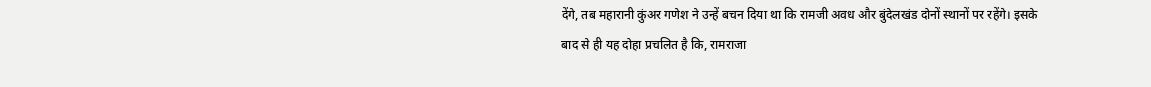देंगे, तब महारानी कुंअर गणेश ने उन्हें बचन दिया था कि रामजी अवध और बुंदेलखंड दोनों स्थानों पर रहेंगे। इसके बाद से ही यह दोहा प्रचलित है कि, रामराजा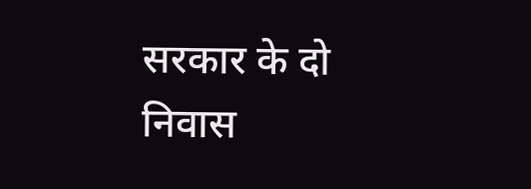सरकार के दो निवास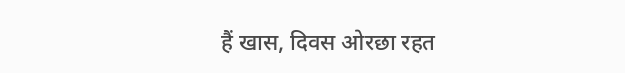हैं खास, दिवस ओरछा रहत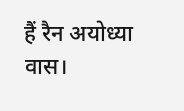हैं रैन अयोध्या वास।